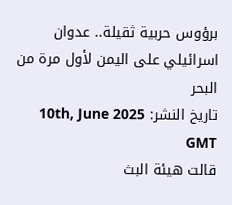برؤوس حربية ثقيلة.. عدوان اسرائيلي على اليمن لأول مرة من البحر
تاريخ النشر: 10th, June 2025 GMT
قالت هيئة البث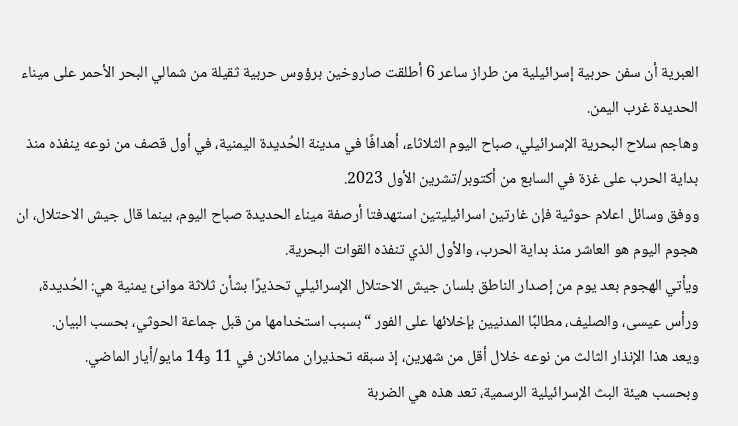العبرية أن سفن حربية إسرائيلية من طراز ساعر 6 أطلقت صاروخين برؤوس حربية ثقيلة من شمالي البحر الأحمر على ميناء الحديدة غرب اليمن.
وهاجم سلاح البحرية الإسرائيلي، صباح اليوم الثلاثاء، أهدافًا في مدينة الحُديدة اليمنية، في أول قصف من نوعه ينفذه منذ بداية الحرب على غزة في السابع من أكتوبر/تشرين الأول 2023.
ووفق وسائل اعلام حوثية فإن غارتين اسرائيليتين استهدفتا أرصفة ميناء الحديدة صباح اليوم، بينما قال جيش الاحتلال، ان هجوم اليوم هو العاشر منذ بداية الحرب، والأول الذي تنفذه القوات البحرية.
ويأتي الهجوم بعد يوم من إصدار الناطق بلسان جيش الاحتلال الإسرائيلي تحذيرًا بشأن ثلاثة موانئ يمنية هي: الحُديدة، ورأس عيسى، والصليف، مطالبًا المدنيين بإخلائها على الفور “بسبب استخدامها من قبل جماعة الحوثي، بحسب البيان.
ويعد هذا الإنذار الثالث من نوعه خلال أقل من شهرين، إذ سبقه تحذيران مماثلان في 11 و14 مايو/أيار الماضي.
وبحسب هيئة البث الإسرائيلية الرسمية، تعد هذه هي الضربة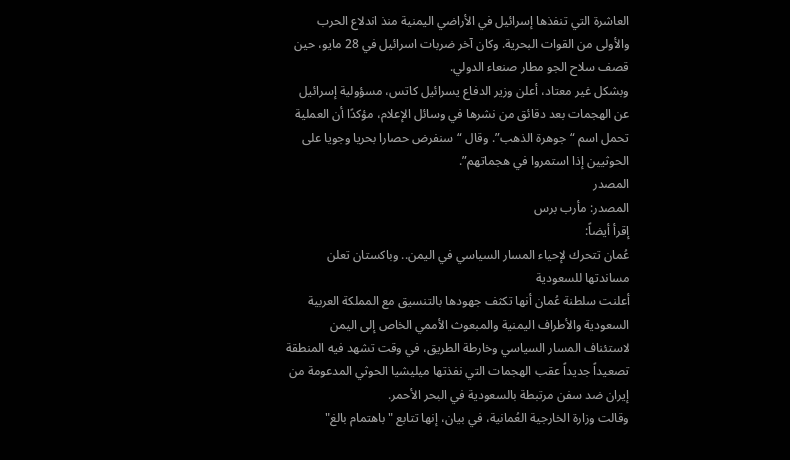العاشرة التي تنفذها إسرائيل في الأراضي اليمنية منذ اندلاع الحرب والأولى من القوات البحرية. وكان آخر ضربات اسرائيل في 28 مايو، حين قصف سلاح الجو مطار صنعاء الدولي.
وبشكل غير معتاد، أعلن وزير الدفاع يسرائيل كاتس، مسؤولية إسرائيل عن الهجمات بعد دقائق من نشرها في وسائل الإعلام، مؤكدًا أن العملية تحمل اسم “جوهرة الذهب”. وقال “سنفرض حصارا بحريا وجويا على الحوثيين إذا استمروا في هجماتهم”.
المصدر
المصدر: مأرب برس
إقرأ أيضاً:
عُمان تتحرك لإحياء المسار السياسي في اليمن.. وباكستان تعلن مساندتها للسعودية
أعلنت سلطنة عُمان أنها تكثف جهودها بالتنسيق مع المملكة العربية السعودية والأطراف اليمنية والمبعوث الأممي الخاص إلى اليمن لاستئناف المسار السياسي وخارطة الطريق، في وقت تشهد فيه المنطقة تصعيداً جديداً عقب الهجمات التي نفذتها ميليشيا الحوثي المدعومة من إيران ضد سفن مرتبطة بالسعودية في البحر الأحمر.
وقالت وزارة الخارجية العُمانية، في بيان، إنها تتابع "باهتمام بالغ"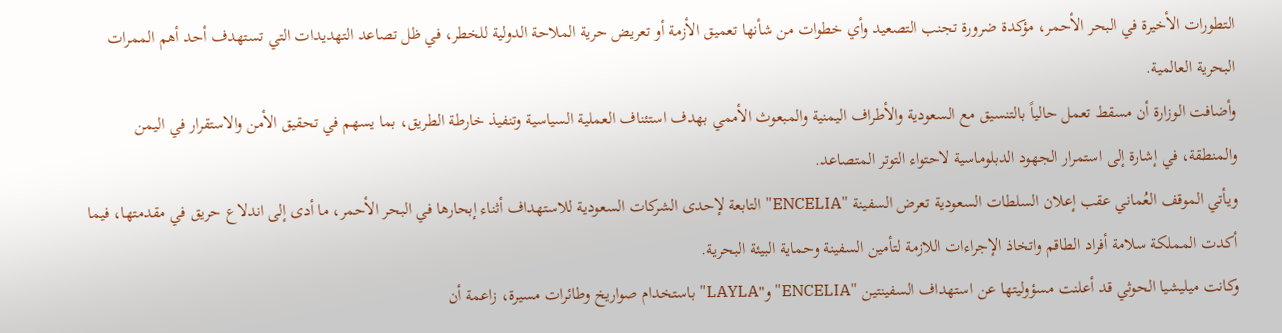التطورات الأخيرة في البحر الأحمر، مؤكدة ضرورة تجنب التصعيد وأي خطوات من شأنها تعميق الأزمة أو تعريض حرية الملاحة الدولية للخطر، في ظل تصاعد التهديدات التي تستهدف أحد أهم الممرات البحرية العالمية.
وأضافت الوزارة أن مسقط تعمل حالياً بالتنسيق مع السعودية والأطراف اليمنية والمبعوث الأممي بهدف استئناف العملية السياسية وتنفيذ خارطة الطريق، بما يسهم في تحقيق الأمن والاستقرار في اليمن والمنطقة، في إشارة إلى استمرار الجهود الدبلوماسية لاحتواء التوتر المتصاعد.
ويأتي الموقف العُماني عقب إعلان السلطات السعودية تعرض السفينة "ENCELIA" التابعة لإحدى الشركات السعودية للاستهداف أثناء إبحارها في البحر الأحمر، ما أدى إلى اندلاع حريق في مقدمتها، فيما أكدت المملكة سلامة أفراد الطاقم واتخاذ الإجراءات اللازمة لتأمين السفينة وحماية البيئة البحرية.
وكانت ميليشيا الحوثي قد أعلنت مسؤوليتها عن استهداف السفينتين "ENCELIA" و"LAYLA" باستخدام صواريخ وطائرات مسيرة، زاعمة أن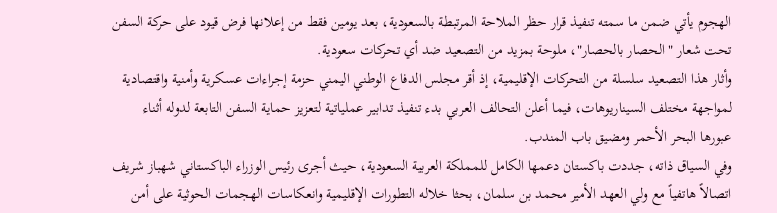الهجوم يأتي ضمن ما سمته تنفيذ قرار حظر الملاحة المرتبطة بالسعودية، بعد يومين فقط من إعلانها فرض قيود على حركة السفن تحت شعار "الحصار بالحصار"، ملوحة بمزيد من التصعيد ضد أي تحركات سعودية.
وأثار هذا التصعيد سلسلة من التحركات الإقليمية، إذ أقر مجلس الدفاع الوطني اليمني حزمة إجراءات عسكرية وأمنية واقتصادية لمواجهة مختلف السيناريوهات، فيما أعلن التحالف العربي بدء تنفيذ تدابير عملياتية لتعزيز حماية السفن التابعة لدوله أثناء عبورها البحر الأحمر ومضيق باب المندب.
وفي السياق ذاته، جددت باكستان دعمها الكامل للمملكة العربية السعودية، حيث أجرى رئيس الوزراء الباكستاني شهباز شريف اتصالاً هاتفياً مع ولي العهد الأمير محمد بن سلمان، بحثا خلاله التطورات الإقليمية وانعكاسات الهجمات الحوثية على أمن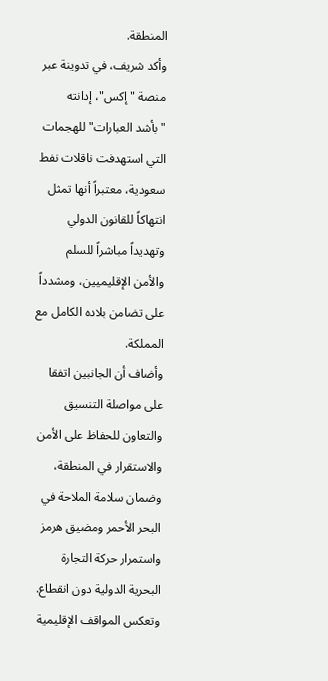المنطقة.
وأكد شريف، في تدوينة عبر منصة "إكس"، إدانته "بأشد العبارات" للهجمات التي استهدفت ناقلات نفط سعودية، معتبراً أنها تمثل انتهاكاً للقانون الدولي وتهديداً مباشراً للسلم والأمن الإقليميين، ومشدداً على تضامن بلاده الكامل مع المملكة.
وأضاف أن الجانبين اتفقا على مواصلة التنسيق والتعاون للحفاظ على الأمن والاستقرار في المنطقة، وضمان سلامة الملاحة في البحر الأحمر ومضيق هرمز واستمرار حركة التجارة البحرية الدولية دون انقطاع.
وتعكس المواقف الإقليمية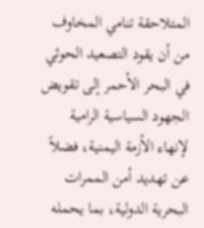المتلاحقة تنامي المخاوف من أن يقود التصعيد الحوثي في البحر الأحمر إلى تقويض الجهود السياسية الرامية لإنهاء الأزمة اليمنية، فضلاً عن تهديد أمن الممرات البحرية الدولية، بما يحمله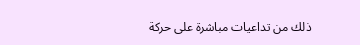ذلك من تداعيات مباشرة على حركة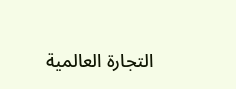التجارة العالمية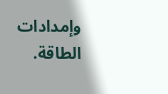وإمدادات الطاقة.